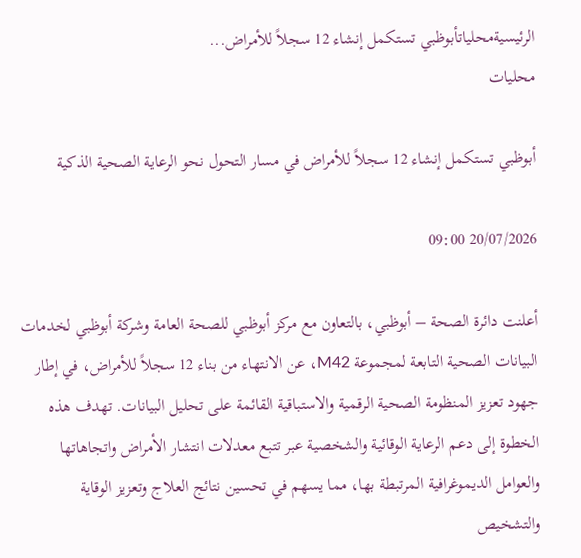الرئيسيةمحلياتأبوظبي تستكمل إنشاء 12 سجلاً للأمراض...
محليات

أبوظبي تستكمل إنشاء 12 سجلاً للأمراض في مسار التحول نحو الرعاية الصحية الذكية

20/07/2026 09:00

أعلنت دائرة الصحة – أبوظبي، بالتعاون مع مركز أبوظبي للصحة العامة وشركة أبوظبي لخدمات البيانات الصحية التابعة لمجموعة M42، عن الانتهاء من بناء 12 سجلاً للأمراض، في إطار جهود تعزيز المنظومة الصحية الرقمية والاستباقية القائمة على تحليل البيانات. تهدف هذه الخطوة إلى دعم الرعاية الوقائية والشخصية عبر تتبع معدلات انتشار الأمراض واتجاهاتها والعوامل الديموغرافية المرتبطة بها، مما يسهم في تحسين نتائج العلاج وتعزيز الوقاية والتشخيص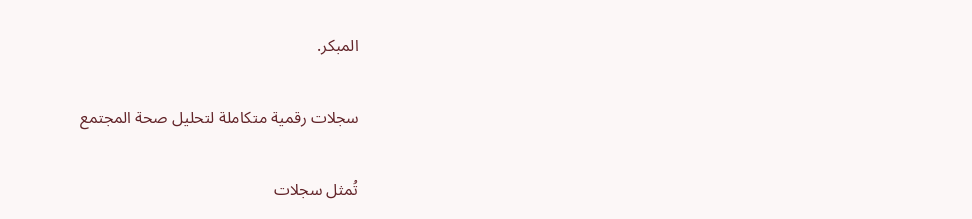المبكر.

سجلات رقمية متكاملة لتحليل صحة المجتمع

تُمثل سجلات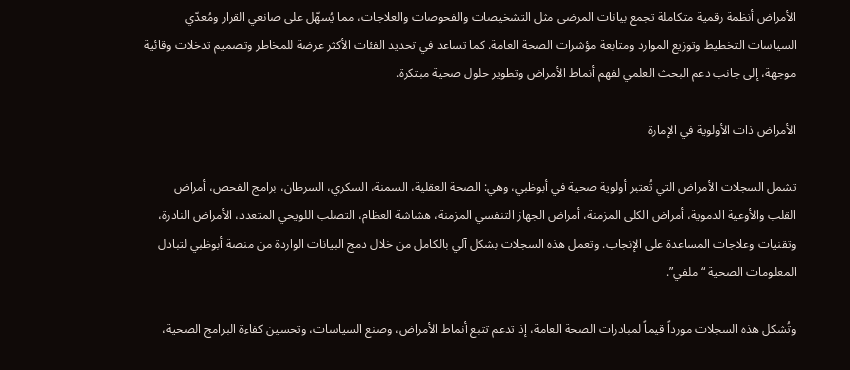الأمراض أنظمة رقمية متكاملة تجمع بيانات المرضى مثل التشخيصات والفحوصات والعلاجات، مما يُسهّل على صانعي القرار ومُعدّي السياسات التخطيط وتوزيع الموارد ومتابعة مؤشرات الصحة العامة. كما تساعد في تحديد الفئات الأكثر عرضة للمخاطر وتصميم تدخلات وقائية موجهة، إلى جانب دعم البحث العلمي لفهم أنماط الأمراض وتطوير حلول صحية مبتكرة.

الأمراض ذات الأولوية في الإمارة

تشمل السجلات الأمراض التي تُعتبر أولوية صحية في أبوظبي، وهي: الصحة العقلية، السمنة، السكري، السرطان، برامج الفحص، أمراض القلب والأوعية الدموية، أمراض الكلى المزمنة، أمراض الجهاز التنفسي المزمنة، هشاشة العظام، التصلب اللويحي المتعدد، الأمراض النادرة، وتقنيات وعلاجات المساعدة على الإنجاب. وتعمل هذه السجلات بشكل آلي بالكامل من خلال دمج البيانات الواردة من منصة أبوظبي لتبادل المعلومات الصحية “ملفي”.

وتُشكل هذه السجلات مورداً قيماً لمبادرات الصحة العامة، إذ تدعم تتبع أنماط الأمراض، وصنع السياسات، وتحسين كفاءة البرامج الصحية،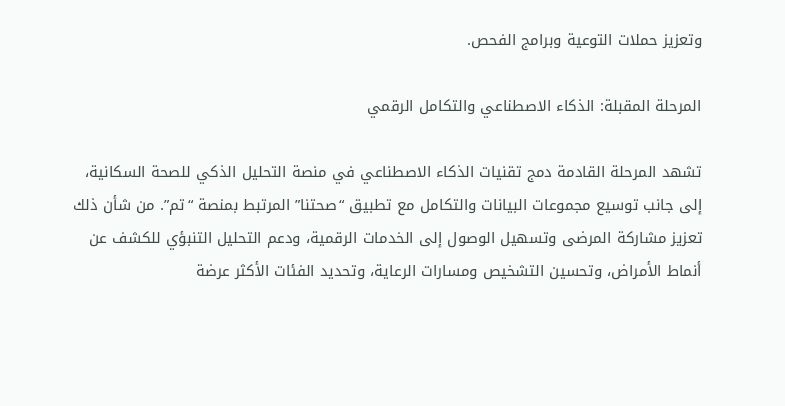وتعزيز حملات التوعية وبرامج الفحص.

المرحلة المقبلة: الذكاء الاصطناعي والتكامل الرقمي

تشهد المرحلة القادمة دمج تقنيات الذكاء الاصطناعي في منصة التحليل الذكي للصحة السكانية، إلى جانب توسيع مجموعات البيانات والتكامل مع تطبيق “صحتنا” المرتبط بمنصة “تم”. من شأن ذلك تعزيز مشاركة المرضى وتسهيل الوصول إلى الخدمات الرقمية، ودعم التحليل التنبؤي للكشف عن أنماط الأمراض، وتحسين التشخيص ومسارات الرعاية، وتحديد الفئات الأكثر عرضة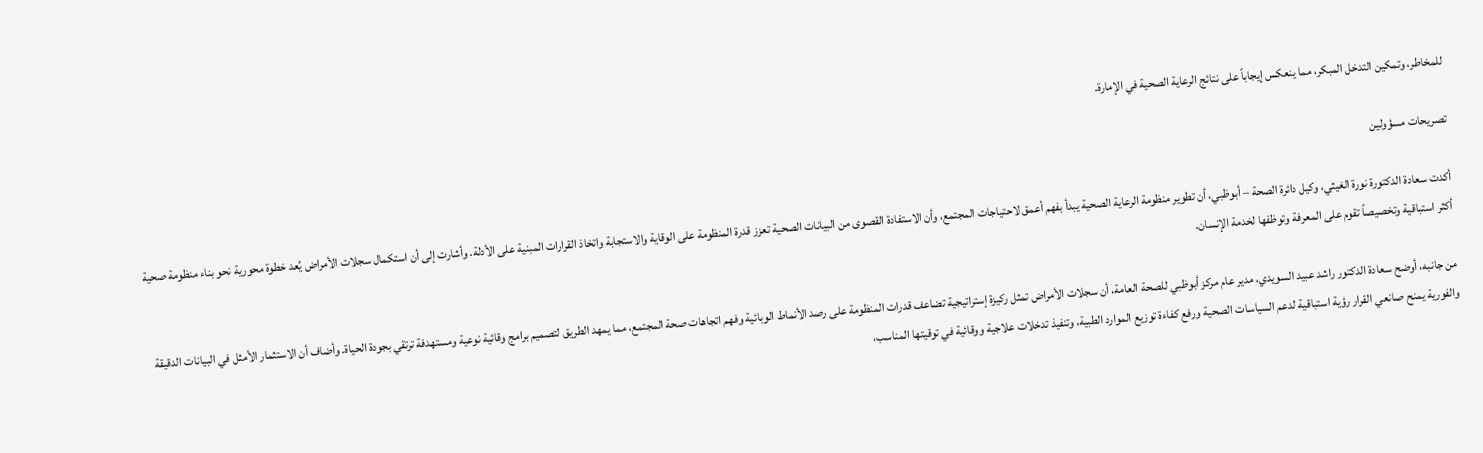للمخاطر، وتمكين التدخل المبكر، مما ينعكس إيجاباً على نتائج الرعاية الصحية في الإمارة.

تصريحات مسؤولين

أكدت سعادة الدكتورة نورة الغيثي، وكيل دائرة الصحة – أبوظبي، أن تطوير منظومة الرعاية الصحية يبدأ بفهم أعمق لاحتياجات المجتمع، وأن الاستفادة القصوى من البيانات الصحية تعزز قدرة المنظومة على الوقاية والاستجابة واتخاذ القرارات المبنية على الأدلة. وأشارت إلى أن استكمال سجلات الأمراض يُعد خطوة محورية نحو بناء منظومة صحية أكثر استباقية وتخصيصاً تقوم على المعرفة وتوظفها لخدمة الإنسان.

من جانبه، أوضح سعادة الدكتور راشد عبيد السويدي، مدير عام مركز أبوظبي للصحة العامة، أن سجلات الأمراض تمثل ركيزة إستراتيجية تضاعف قدرات المنظومة على رصد الأنماط الوبائية وفهم اتجاهات صحة المجتمع، مما يمهد الطريق لتصميم برامج وقائية نوعية ومستهدفة ترتقي بجودة الحياة. وأضاف أن الاستثمار الأمثل في البيانات الدقيقة والفورية يمنح صانعي القرار رؤية استباقية لدعم السياسات الصحية ورفع كفاءة توزيع الموارد الطبية، وتنفيذ تدخلات علاجية ووقائية في توقيتها المناسب،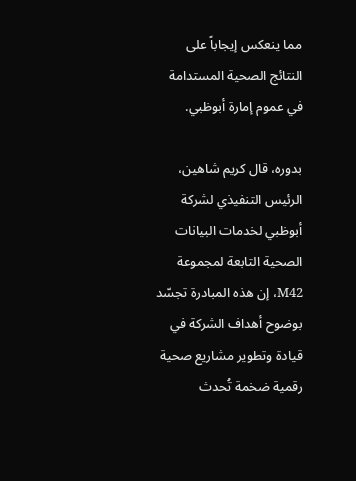مما ينعكس إيجاباً على النتائج الصحية المستدامة في عموم إمارة أبوظبي.

بدوره، قال كريم شاهين، الرئيس التنفيذي لشركة أبوظبي لخدمات البيانات الصحية التابعة لمجموعة M42، إن هذه المبادرة تجسّد بوضوح أهداف الشركة في قيادة وتطوير مشاريع صحية رقمية ضخمة تُحدث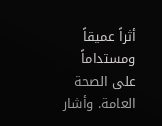أثراً عميقاً ومستداماً على الصحة العامة. وأشار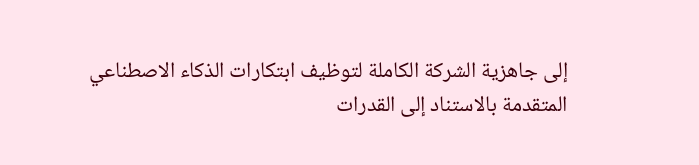إلى جاهزية الشركة الكاملة لتوظيف ابتكارات الذكاء الاصطناعي المتقدمة بالاستناد إلى القدرات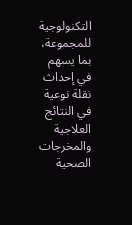التكنولوجية للمجموعة، بما يسهم في إحداث نقلة نوعية في النتائج العلاجية والمخرجات الصحية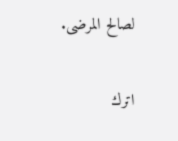لصالح المرضى.

اترك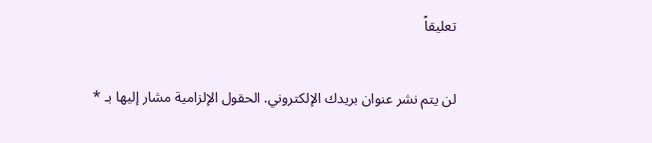تعليقاً

لن يتم نشر عنوان بريدك الإلكتروني. الحقول الإلزامية مشار إليها بـ *